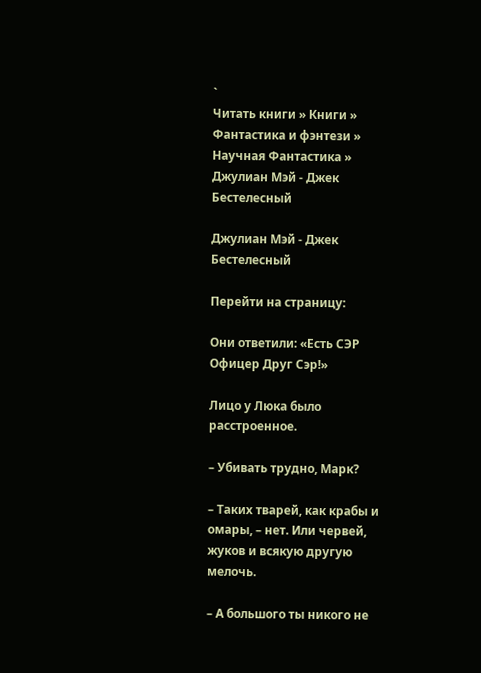`
Читать книги » Книги » Фантастика и фэнтези » Научная Фантастика » Джулиан Мэй - Джек Бестелесный

Джулиан Мэй - Джек Бестелесный

Перейти на страницу:

Они ответили: «Есть СЭР Офицер Друг Сэр!»

Лицо у Люка было расстроенное.

– Убивать трудно, Марк?

– Таких тварей, как крабы и омары, – нет. Или червей, жуков и всякую другую мелочь.

– А большого ты никого не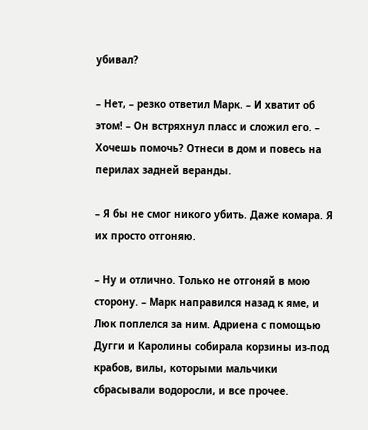убивал?

– Нет, – резко ответил Марк. – И хватит об этом! – Он встряхнул пласс и сложил его. – Хочешь помочь? Отнеси в дом и повесь на перилах задней веранды.

– Я бы не смог никого убить. Даже комара. Я их просто отгоняю.

– Ну и отлично. Только не отгоняй в мою сторону. – Марк направился назад к яме, и Люк поплелся за ним. Адриена с помощью Дугги и Каролины собирала корзины из-под крабов, вилы, которыми мальчики сбрасывали водоросли, и все прочее.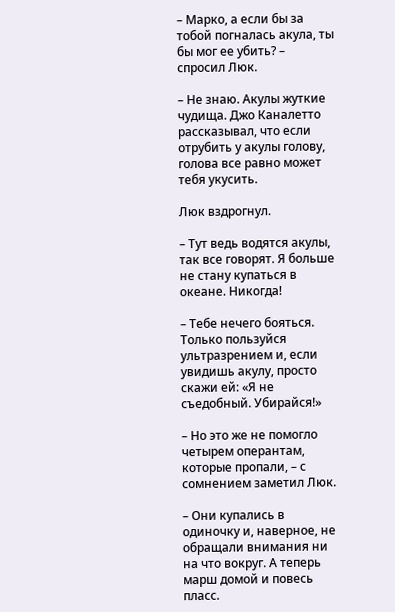– Марко, а если бы за тобой погналась акула, ты бы мог ее убить? – спросил Люк.

– Не знаю. Акулы жуткие чудища. Джо Каналетто рассказывал, что если отрубить у акулы голову, голова все равно может тебя укусить.

Люк вздрогнул.

– Тут ведь водятся акулы, так все говорят. Я больше не стану купаться в океане. Никогда!

– Тебе нечего бояться. Только пользуйся ультразрением и, если увидишь акулу, просто скажи ей: «Я не съедобный. Убирайся!»

– Но это же не помогло четырем оперантам, которые пропали, – с сомнением заметил Люк.

– Они купались в одиночку и, наверное, не обращали внимания ни на что вокруг. А теперь марш домой и повесь пласс.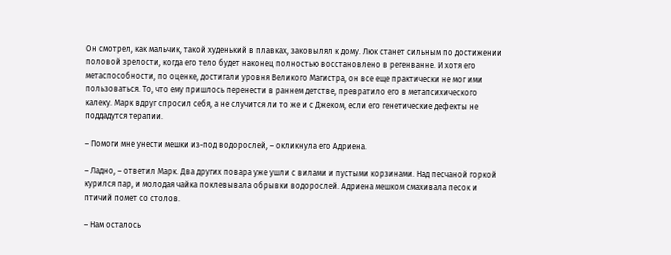Он смотрел, как мальчик, такой худенький в плавках, заковылял к дому. Люк станет сильным по достижении половой зрелости, когда его тело будет наконец полностью восстановлено в регенванне. И хотя его метаспособности, по оценке, достигали уровня Великого Магистра, он все еще практически не мог ими пользоваться. То, что ему пришлось перенести в раннем детстве, превратило его в метапсихического калеку. Марк вдруг спросил себя, а не случится ли то же и с Джеком, если его генетические дефекты не поддадутся терапии.

– Помоги мне унести мешки из-под водорослей, – окликнула его Адриена.

– Ладно, – ответил Марк. Два других повара уже ушли с вилами и пустыми корзинами. Над песчаной горкой курился пар, и молодая чайка поклевывала обрывки водорослей. Адриена мешком смахивала песок и птичий помет со столов.

– Нам осталось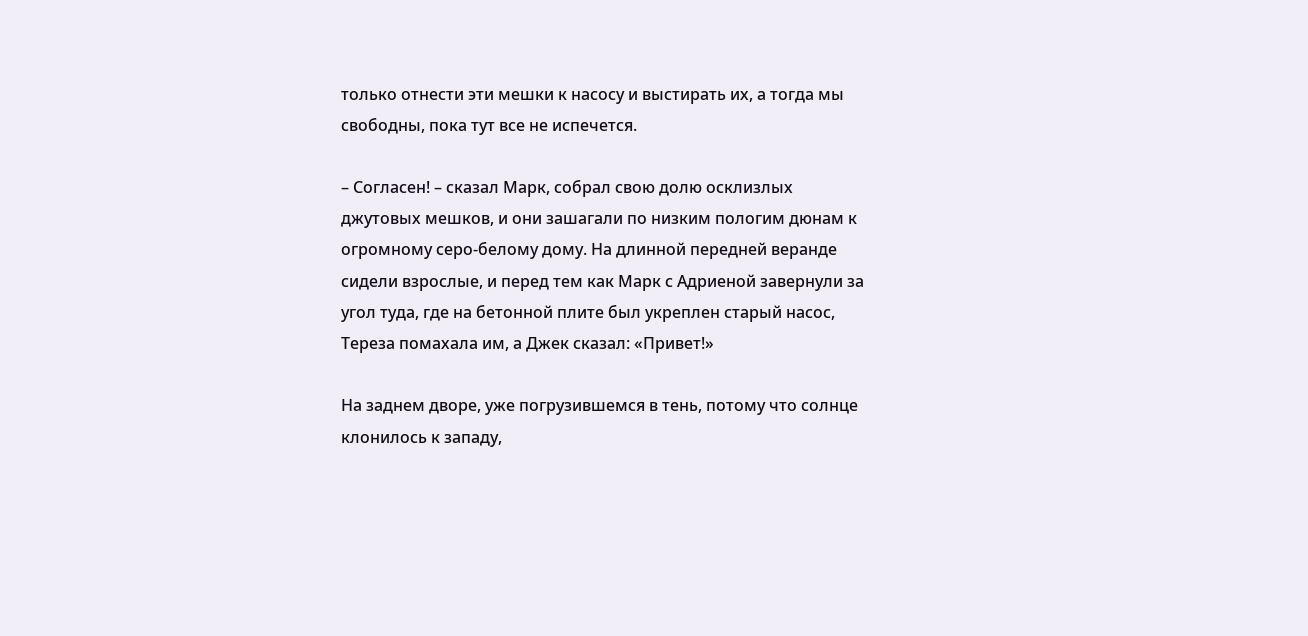только отнести эти мешки к насосу и выстирать их, а тогда мы свободны, пока тут все не испечется.

– Согласен! – сказал Марк, собрал свою долю осклизлых джутовых мешков, и они зашагали по низким пологим дюнам к огромному серо-белому дому. На длинной передней веранде сидели взрослые, и перед тем как Марк с Адриеной завернули за угол туда, где на бетонной плите был укреплен старый насос, Тереза помахала им, а Джек сказал: «Привет!»

На заднем дворе, уже погрузившемся в тень, потому что солнце клонилось к западу,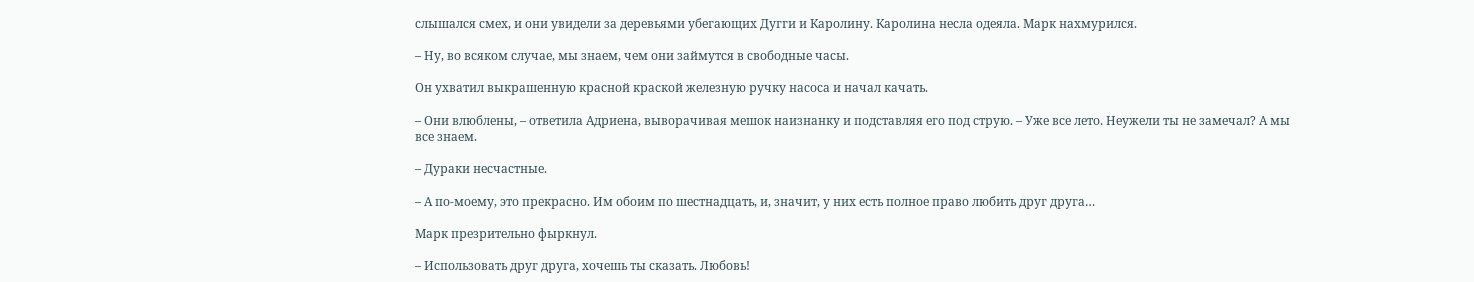слышался смех, и они увидели за деревьями убегающих Дугги и Каролину. Каролина несла одеяла. Марк нахмурился.

– Ну, во всяком случае, мы знаем, чем они займутся в свободные часы.

Он ухватил выкрашенную красной краской железную ручку насоса и начал качать.

– Они влюблены, – ответила Адриена, выворачивая мешок наизнанку и подставляя его под струю. – Уже все лето. Неужели ты не замечал? А мы все знаем.

– Дураки несчастные.

– А по-моему, это прекрасно. Им обоим по шестнадцать, и, значит, у них есть полное право любить друг друга…

Марк презрительно фыркнул.

– Использовать друг друга, хочешь ты сказать. Любовь!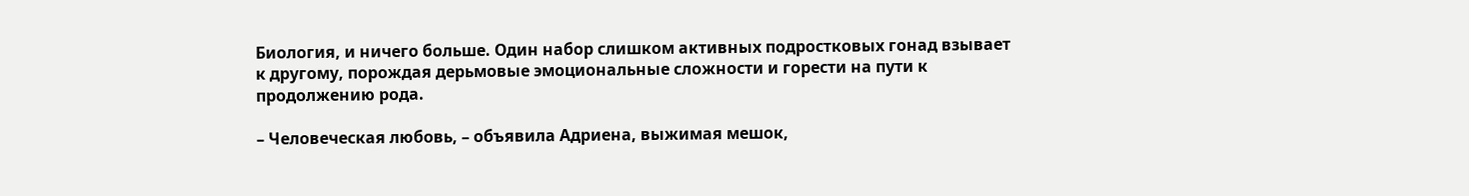Биология, и ничего больше. Один набор слишком активных подростковых гонад взывает к другому, порождая дерьмовые эмоциональные сложности и горести на пути к продолжению рода.

– Человеческая любовь, – объявила Адриена, выжимая мешок,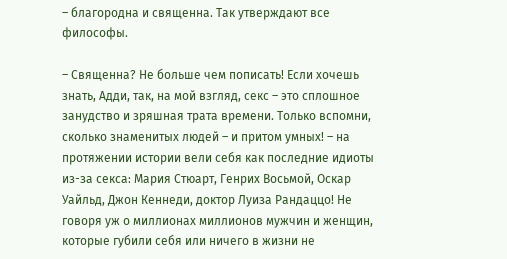– благородна и священна. Так утверждают все философы.

– Священна? Не больше чем пописать! Если хочешь знать, Адди, так, на мой взгляд, секс – это сплошное занудство и зряшная трата времени. Только вспомни, сколько знаменитых людей – и притом умных! – на протяжении истории вели себя как последние идиоты из-за секса: Мария Стюарт, Генрих Восьмой, Оскар Уайльд, Джон Кеннеди, доктор Луиза Рандаццо! Не говоря уж о миллионах миллионов мужчин и женщин, которые губили себя или ничего в жизни не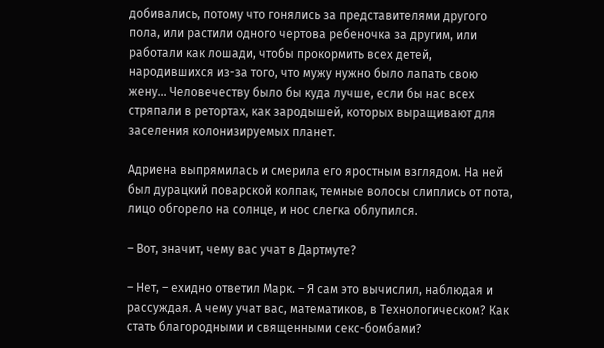добивались, потому что гонялись за представителями другого пола, или растили одного чертова ребеночка за другим, или работали как лошади, чтобы прокормить всех детей, народившихся из-за того, что мужу нужно было лапать свою жену… Человечеству было бы куда лучше, если бы нас всех стряпали в ретортах, как зародышей, которых выращивают для заселения колонизируемых планет.

Адриена выпрямилась и смерила его яростным взглядом. На ней был дурацкий поварской колпак, темные волосы слиплись от пота, лицо обгорело на солнце, и нос слегка облупился.

– Вот, значит, чему вас учат в Дартмуте?

– Нет, – ехидно ответил Марк. – Я сам это вычислил, наблюдая и рассуждая. А чему учат вас, математиков, в Технологическом? Как стать благородными и священными секс-бомбами?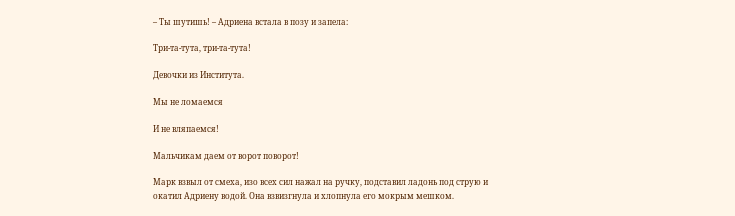– Ты шутишь! – Адриена встала в позу и запела:

Три-та-тута, три-та-тута!

Девочки из Института.

Мы не ломаемся

И не вляпаемся!

Мальчикам даем от ворот поворот!

Марк взвыл от смеха, изо всех сил нажал на ручку, подставил ладонь под струю и окатил Адриену водой. Она взвизгнула и хлопнула его мокрым мешком.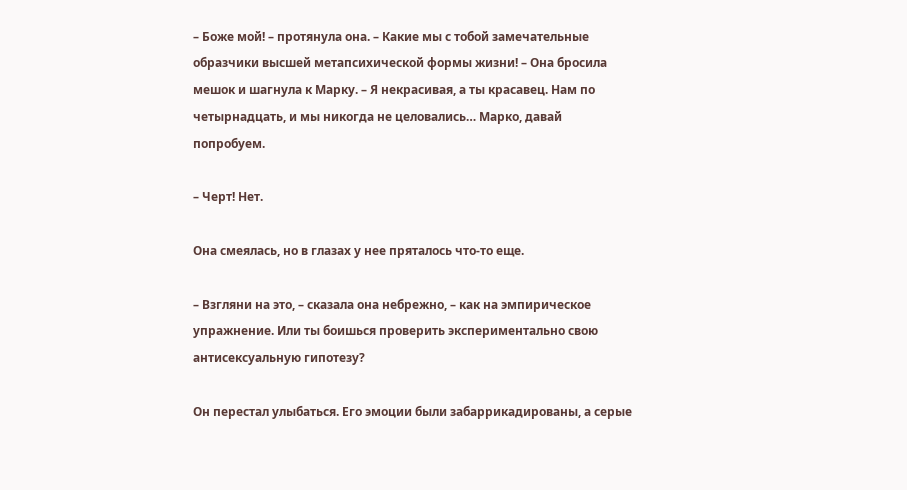– Боже мой! – протянула она. – Какие мы с тобой замечательные образчики высшей метапсихической формы жизни! – Она бросила мешок и шагнула к Марку. – Я некрасивая, а ты красавец. Нам по четырнадцать, и мы никогда не целовались… Марко, давай попробуем.

– Черт! Нет.

Она смеялась, но в глазах у нее пряталось что-то еще.

– Взгляни на это, – сказала она небрежно, – как на эмпирическое упражнение. Или ты боишься проверить экспериментально свою антисексуальную гипотезу?

Он перестал улыбаться. Его эмоции были забаррикадированы, а серые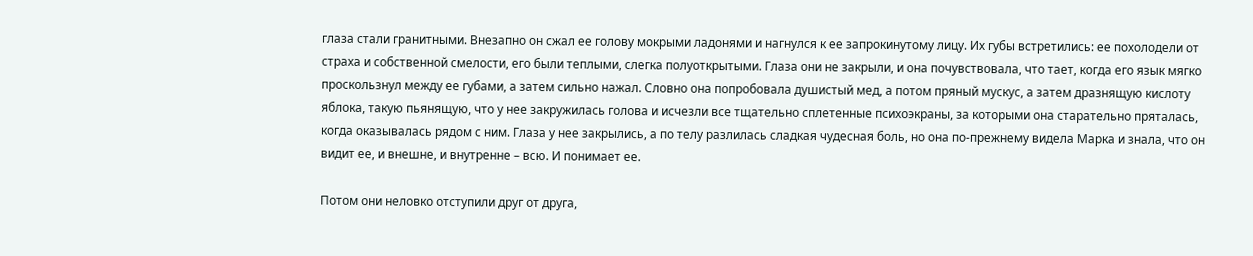глаза стали гранитными. Внезапно он сжал ее голову мокрыми ладонями и нагнулся к ее запрокинутому лицу. Их губы встретились: ее похолодели от страха и собственной смелости, его были теплыми, слегка полуоткрытыми. Глаза они не закрыли, и она почувствовала, что тает, когда его язык мягко проскользнул между ее губами, а затем сильно нажал. Словно она попробовала душистый мед, а потом пряный мускус, а затем дразнящую кислоту яблока, такую пьянящую, что у нее закружилась голова и исчезли все тщательно сплетенные психоэкраны, за которыми она старательно пряталась, когда оказывалась рядом с ним. Глаза у нее закрылись, а по телу разлилась сладкая чудесная боль, но она по-прежнему видела Марка и знала, что он видит ее, и внешне, и внутренне – всю. И понимает ее.

Потом они неловко отступили друг от друга,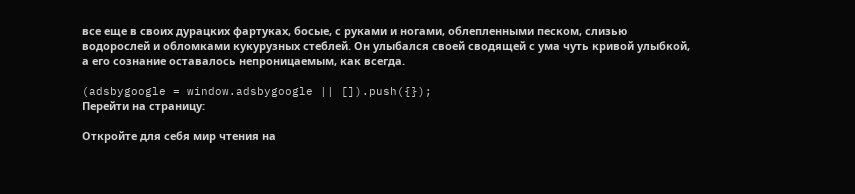все еще в своих дурацких фартуках, босые, с руками и ногами, облепленными песком, слизью водорослей и обломками кукурузных стеблей. Он улыбался своей сводящей с ума чуть кривой улыбкой, а его сознание оставалось непроницаемым, как всегда.

(adsbygoogle = window.adsbygoogle || []).push({});
Перейти на страницу:

Откройте для себя мир чтения на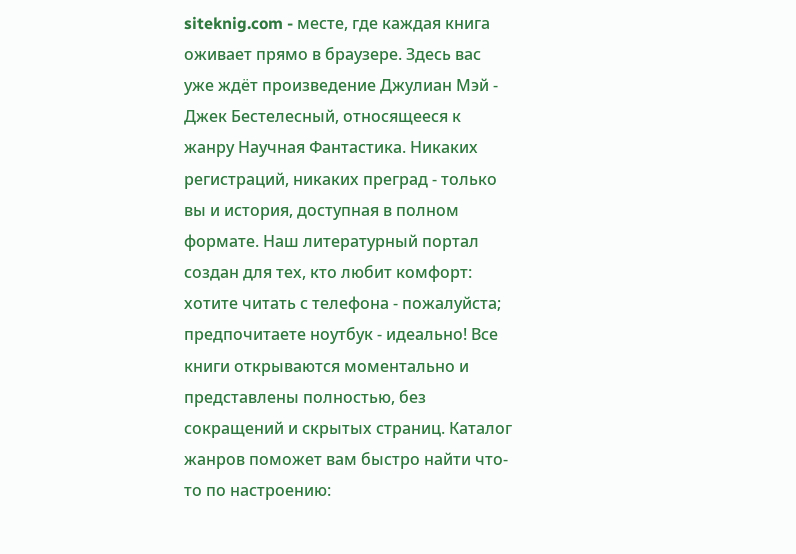siteknig.com - месте, где каждая книга оживает прямо в браузере. Здесь вас уже ждёт произведение Джулиан Мэй - Джек Бестелесный, относящееся к жанру Научная Фантастика. Никаких регистраций, никаких преград - только вы и история, доступная в полном формате. Наш литературный портал создан для тех, кто любит комфорт: хотите читать с телефона - пожалуйста; предпочитаете ноутбук - идеально! Все книги открываются моментально и представлены полностью, без сокращений и скрытых страниц. Каталог жанров поможет вам быстро найти что-то по настроению: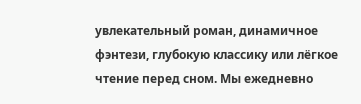увлекательный роман, динамичное фэнтези, глубокую классику или лёгкое чтение перед сном. Мы ежедневно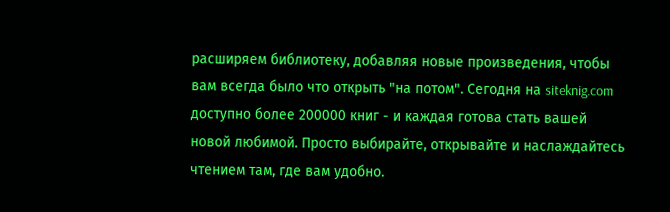расширяем библиотеку, добавляя новые произведения, чтобы вам всегда было что открыть "на потом". Сегодня на siteknig.com доступно более 200000 книг - и каждая готова стать вашей новой любимой. Просто выбирайте, открывайте и наслаждайтесь чтением там, где вам удобно.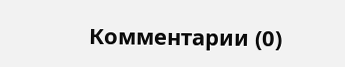Комментарии (0)